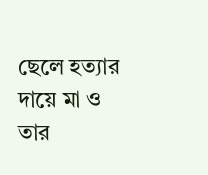ছেলে হত্যার দায়ে মা ও তার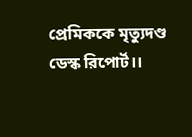প্রেমিককে মৃত্যুদণ্ড
ডেস্ক রিপোর্ট।।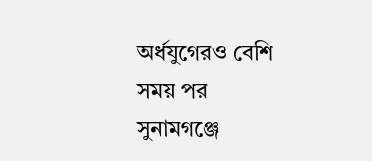অর্ধযুগেরও বেশি সময় পর সুনামগঞ্জে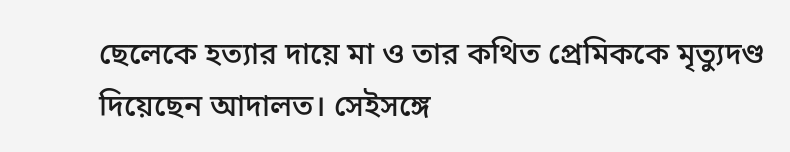ছেলেকে হত্যার দায়ে মা ও তার কথিত প্রেমিককে মৃত্যুদণ্ড দিয়েছেন আদালত। সেইসঙ্গে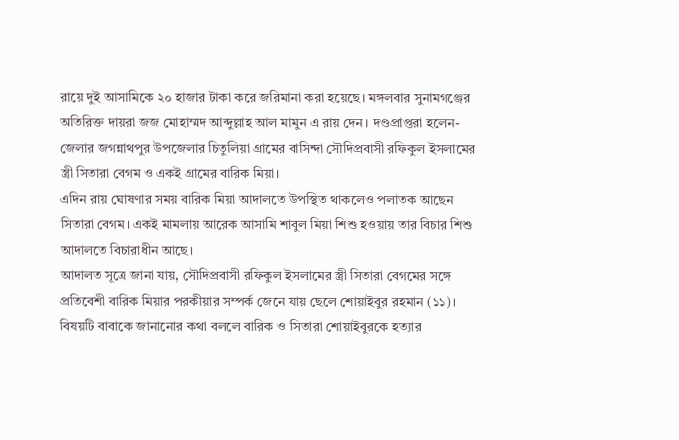রায়ে দুই আসামিকে ২০ হাজার টাকা করে জরিমানা করা হয়েছে। মঙ্গলবার সুনামগঞ্জের অতিরিক্ত দায়রা জজ মোহাম্মদ আব্দুল্লাহ আল মামুন এ রায় দেন। দণ্ডপ্রাপ্তরা হলেন- জেলার জগন্নাথপুর উপজেলার চিতুলিয়া গ্রামের বাসিন্দা সৌদিপ্রবাসী রফিকুল ইসলামের স্ত্রী সিতারা বেগম ও একই গ্রামের বারিক মিয়া।
এদিন রায় ঘোষণার সময় বারিক মিয়া আদালতে উপস্থিত থাকলেও পলাতক আছেন সিতারা বেগম। একই মামলায় আরেক আসামি শাবুল মিয়া শিশু হওয়ায় তার বিচার শিশু আদালতে বিচারাধীন আছে।
আদালত সূত্রে জানা যায়, সৌদিপ্রবাসী রফিকুল ইসলামের স্ত্রী সিতারা বেগমের সঙ্গে প্রতিবেশী বারিক মিয়ার পরকীয়ার সম্পর্ক জেনে যায় ছেলে শোয়াইবুর রহমান (১১)। বিষয়টি বাবাকে জানানোর কথা বললে বারিক ও সিতারা শোয়াইবুরকে হত্যার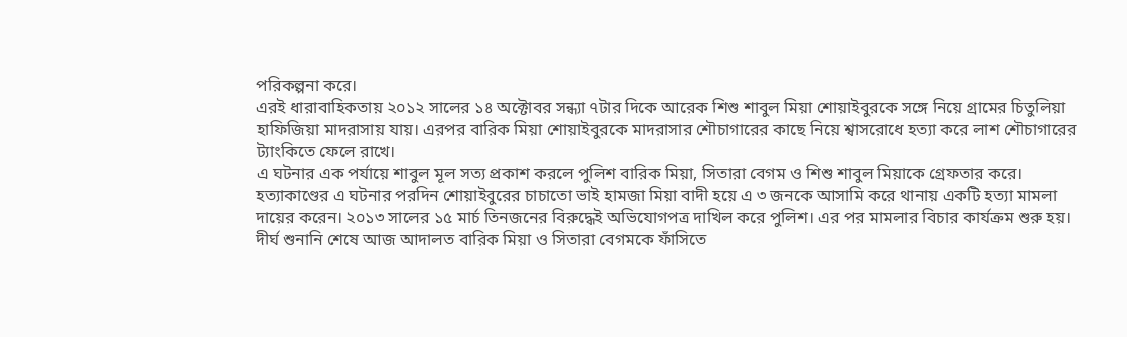পরিকল্পনা করে।
এরই ধারাবাহিকতায় ২০১২ সালের ১৪ অক্টোবর সন্ধ্যা ৭টার দিকে আরেক শিশু শাবুল মিয়া শোয়াইবুরকে সঙ্গে নিয়ে গ্রামের চিতুলিয়া হাফিজিয়া মাদরাসায় যায়। এরপর বারিক মিয়া শোয়াইবুরকে মাদরাসার শৌচাগারের কাছে নিয়ে শ্বাসরোধে হত্যা করে লাশ শৌচাগারের ট্যাংকিতে ফেলে রাখে।
এ ঘটনার এক পর্যায়ে শাবুল মূল সত্য প্রকাশ করলে পুলিশ বারিক মিয়া, সিতারা বেগম ও শিশু শাবুল মিয়াকে গ্রেফতার করে। হত্যাকাণ্ডের এ ঘটনার পরদিন শোয়াইবুরের চাচাতো ভাই হামজা মিয়া বাদী হয়ে এ ৩ জনকে আসামি করে থানায় একটি হত্যা মামলা দায়ের করেন। ২০১৩ সালের ১৫ মার্চ তিনজনের বিরুদ্ধেই অভিযোগপত্র দাখিল করে পুলিশ। এর পর মামলার বিচার কার্যক্রম শুরু হয়। দীর্ঘ শুনানি শেষে আজ আদালত বারিক মিয়া ও সিতারা বেগমকে ফাঁসিতে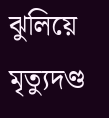ঝুলিয়ে মৃত্যুদণ্ড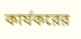কার্যকরের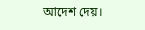আদেশ দেয়।